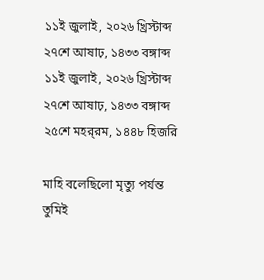১১ই জুলাই, ২০২৬ খ্রিস্টাব্দ
২৭শে আষাঢ়, ১৪৩৩ বঙ্গাব্দ
১১ই জুলাই, ২০২৬ খ্রিস্টাব্দ
২৭শে আষাঢ়, ১৪৩৩ বঙ্গাব্দ
২৫শে মহর্‌রম, ১৪৪৮ হিজরি

মাহি বলেছিলো মৃত্যু পর্যন্ত তুমিই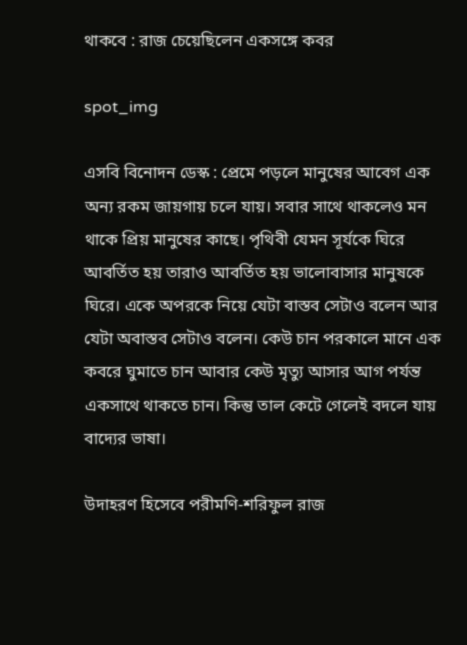থাকবে : রাজ চেয়েছিলেন একসঙ্গে কবর

spot_img

এসবি বিনোদন ডেস্ক : প্রেমে পড়লে মানুষের আবেগ এক অন্য রকম জায়গায় চলে যায়। সবার সাথে থাকলেও মন থাকে প্রিয় মানুষের কাছে। পৃথিবী যেমন সূর্যকে ঘিরে আবর্তিত হয় তারাও আবর্তিত হয় ভালোবাসার মানুষকে ঘিরে। একে অপরকে নিয়ে যেটা বাস্তব সেটাও বলেন আর যেটা অবাস্তব সেটাও বলেন। কেউ চান পরকালে মানে এক কবরে ঘুমাতে চান আবার কেউ মৃত্যু আসার আগ পর্যন্ত একসাথে থাকতে চান। কিন্তু তাল কেটে গেলেই বদলে যায় বাদ্যের ভাষা।

উদাহরণ হিসেবে পরীমণি-শরিফুল রাজ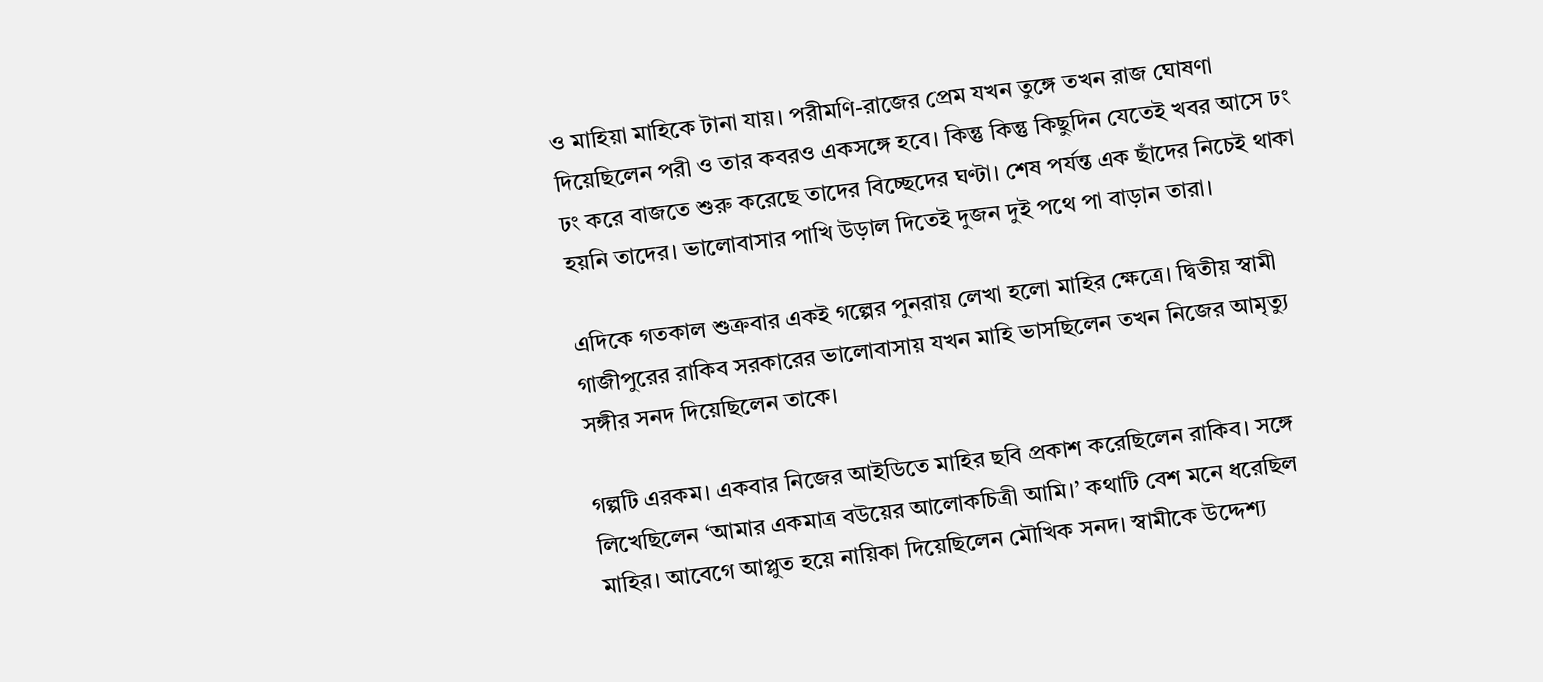ও মাহিয়া মাহিকে টানা যায়। পরীমণি-রাজের প্রেম যখন তুঙ্গে তখন রাজ ঘোষণা দিয়েছিলেন পরী ও তার কবরও একসঙ্গে হবে। কিন্তু কিন্তু কিছুদিন যেতেই খবর আসে ঢং ঢং করে বাজতে শুরু করেছে তাদের বিচ্ছেদের ঘণ্টা। শেষ পর্যন্ত এক ছাঁদের নিচেই থাকা হয়নি তাদের। ভালোবাসার পাখি উড়াল দিতেই দুজন দুই পথে পা বাড়ান তারা।

এদিকে গতকাল শুক্রবার একই গল্পের পুনরায় লেখা হলো মাহির ক্ষেত্রে। দ্বিতীয় স্বামী গাজীপুরের রাকিব সরকারের ভালোবাসায় যখন মাহি ভাসছিলেন তখন নিজের আমৃত্যু সঙ্গীর সনদ দিয়েছিলেন তাকে।

গল্পটি এরকম। একবার নিজের আইডিতে মাহির ছবি প্রকাশ করেছিলেন রাকিব। সঙ্গে লিখেছিলেন ‘আমার একমাত্র বউয়ের আলোকচিত্রী আমি।’ কথাটি বেশ মনে ধরেছিল মাহির। আবেগে আপ্লুত হয়ে নায়িকা দিয়েছিলেন মৌখিক সনদ। স্বামীকে উদ্দেশ্য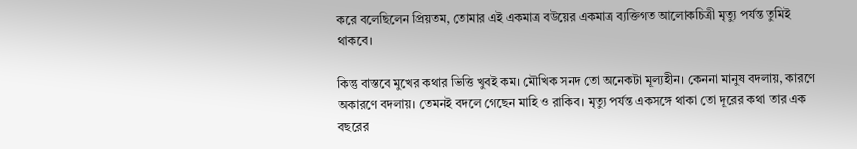করে বলেছিলেন প্রিয়তম, তোমার এই একমাত্র বউয়ের একমাত্র ব্যক্তিগত আলোকচিত্রী মৃত্যু পর্যন্ত তুমিই থাকবে।

কিন্তু বাস্তবে মুখের কথার ভিত্তি খুবই কম। মৌখিক সনদ তো অনেকটা মূল্যহীন। কেননা মানুষ বদলায়, কারণে অকারণে বদলায়। তেমনই বদলে গেছেন মাহি ও রাকিব। মৃত্যু পর্যন্ত একসঙ্গে থাকা তো দূরের কথা তার এক বছরের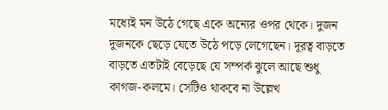মধ্যেই মন উঠে গেছে একে অন্যের ওপর থেকে। দুজন দুজনকে ছেড়ে যেতে উঠে পড়ে লেগেছেন। দূরত্ব বাড়তে বাড়তে এতটাই বেড়েছে যে সম্পর্ক ঝুলে আছে শুধু কাগজ-কলমে। সেটিও থাকবে না উল্লেখ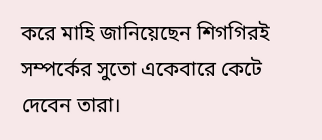করে মাহি জানিয়েছেন শিগগিরই সম্পর্কের সুতো একেবারে কেটে দেবেন তারা।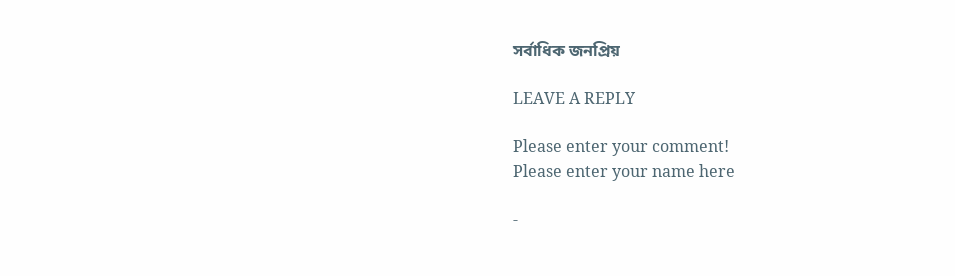সর্বাধিক জনপ্রিয়

LEAVE A REPLY

Please enter your comment!
Please enter your name here

-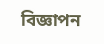বিজ্ঞাপন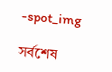-spot_img

সর্বশেষ